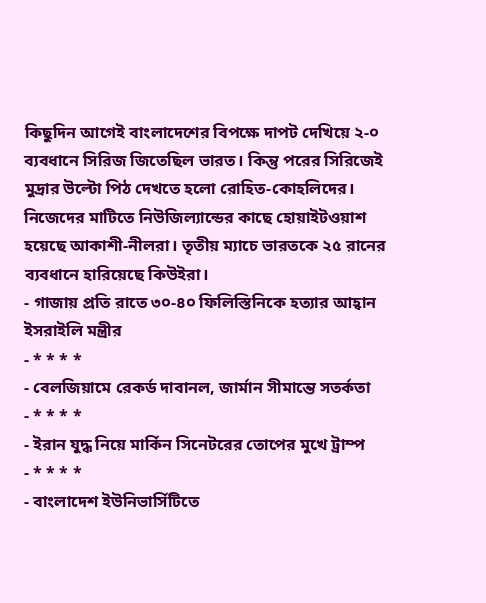কিছুদিন আগেই বাংলাদেশের বিপক্ষে দাপট দেখিয়ে ২-০ ব্যবধানে সিরিজ জিতেছিল ভারত। কিন্তু পরের সিরিজেই মুদ্রার উল্টো পিঠ দেখতে হলো রোহিত-কোহলিদের। নিজেদের মাটিতে নিউজিল্যান্ডের কাছে হোয়াইটওয়াশ হয়েছে আকাশী-নীলরা। তৃতীয় ম্যাচে ভারতকে ২৫ রানের ব্যবধানে হারিয়েছে কিউইরা।
- গাজায় প্রতি রাতে ৩০-৪০ ফিলিস্তিনিকে হত্যার আহ্বান ইসরাইলি মন্ত্রীর
- * * * *
- বেলজিয়ামে রেকর্ড দাবানল, জার্মান সীমান্তে সতর্কতা
- * * * *
- ইরান যুদ্ধ নিয়ে মার্কিন সিনেটরের তোপের মুখে ট্রাম্প
- * * * *
- বাংলাদেশ ইউনিভার্সিটিতে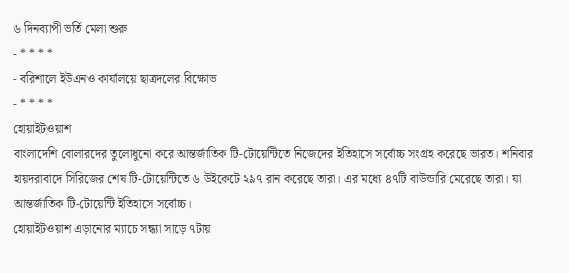৬ দিনব্যাপী ভর্তি মেলা শুরু
- * * * *
- বরিশালে ইউএনও কার্যালয়ে ছাত্রদলের বিক্ষোভ
- * * * *
হোয়াইটওয়াশ
বাংলাদেশি বোলারদের তুলোধুনো করে আন্তর্জাতিক টি-টোয়েন্টিতে নিজেদের ইতিহাসে সর্বোচ্চ সংগ্রহ করেছে ভারত। শনিবার হায়দরাবাদে সিরিজের শেষ টি-টোয়েন্টিতে ৬ উইকেটে ২৯৭ রান করেছে তারা। এর মধ্যে ৪৭টি বাউন্ডারি মেরেছে তারা। যা আন্তর্জাতিক টি-টোয়েন্টি ইতিহাসে সর্বোচ্চ।
হোয়াইটওয়াশ এড়ানোর ম্যাচে সন্ধ্যা সাড়ে ৭টায়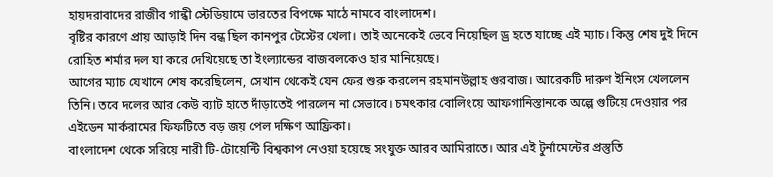হায়দরাবাদের রাজীব গান্ধী স্টেডিয়ামে ভারতের বিপক্ষে মাঠে নামবে বাংলাদেশ।
বৃষ্টির কারণে প্রায় আড়াই দিন বন্ধ ছিল কানপুর টেস্টের খেলা। তাই অনেকেই ভেবে নিয়েছিল ড্র হতে যাচ্ছে এই ম্যাচ। কিন্তু শেষ দুই দিনে রোহিত শর্মার দল যা করে দেখিয়েছে তা ইংল্যান্ডের বাজবলকেও হার মানিয়েছে।
আগের ম্যাচ যেখানে শেষ করেছিলেন, সেখান থেকেই যেন ফের শুরু করলেন রহমানউল্লাহ গুরবাজ। আরেকটি দারুণ ইনিংস খেললেন তিনি। তবে দলের আর কেউ ব্যাট হাতে দাঁড়াতেই পারলেন না সেভাবে। চমৎকার বোলিংয়ে আফগানিস্তানকে অল্পে গুটিয়ে দেওয়ার পর এইডেন মার্করামের ফিফটিতে বড় জয় পেল দক্ষিণ আফ্রিকা।
বাংলাদেশ থেকে সরিয়ে নারী টি-টোয়েন্টি বিশ্বকাপ নেওয়া হয়েছে সংযুক্ত আরব আমিরাতে। আর এই টুর্নামেন্টের প্রস্তুতি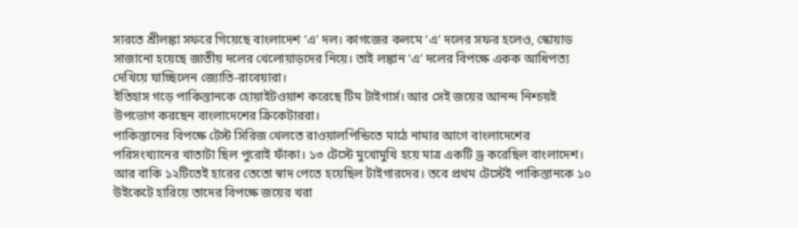সারতে শ্রীলঙ্কা সফরে গিয়েছে বাংলাদেশ ‘এ’ দল। কাগজের কলমে ‘এ’ দলের সফর হলেও, স্কোয়াড সাজানো হয়েছে জাতীয় দলের খেলোয়াড়দের নিয়ে। তাই লঙ্কান ‘এ’ দলের বিপক্ষে একক আধিপত্য দেখিয়ে যাচ্ছিলেন জ্যোতি-রাবেয়ারা।
ইতিহাস গড়ে পাকিস্তানকে হোয়াইটওয়াশ করেছে টিম টাইগার্স। আর সেই জয়ের আনন্দ নিশ্চয়ই উপভোগ করছেন বাংলাদেশের ক্রিকেটাররা।
পাকিস্তানের বিপক্ষে টেস্ট সিরিজ খেলতে রাওয়ালপিন্ডিতে মাঠে নামার আগে বাংলাদেশের পরিসংখ্যানের খাতাটা ছিল পুরোই ফাঁকা। ১৩ টেস্টে মুখোমুখি হয়ে মাত্র একটি ড্র করেছিল বাংলাদেশ। আর বাকি ১২টিতেই হারের তেতো স্বাদ পেতে হয়েছিল টাইগারদের। তবে প্রথম টেস্টেই পাকিস্তানকে ১০ উইকেটে হারিয়ে তাদের বিপক্ষে জয়ের খরা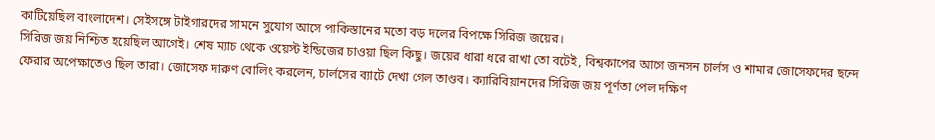কাটিয়েছিল বাংলাদেশ। সেইসঙ্গে টাইগারদের সামনে সুযোগ আসে পাকিস্তানের মতো বড় দলের বিপক্ষে সিরিজ জয়ের।
সিরিজ জয় নিশ্চিত হয়েছিল আগেই। শেষ ম্যাচ থেকে ওয়েস্ট ইন্ডিজের চাওয়া ছিল কিছু। জয়ের ধারা ধরে রাখা তো বটেই, বিশ্বকাপের আগে জনসন চার্লস ও শামার জোসেফদের ছন্দে ফেরার অপেক্ষাতেও ছিল তারা। জোসেফ দারুণ বোলিং করলেন, চার্লসের ব্যাটে দেখা গেল তাণ্ডব। ক্যারিবিয়ানদের সিরিজ জয় পূর্ণতা পেল দক্ষিণ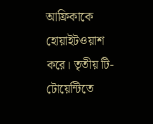আফ্রিকাকে হোয়াইটওয়াশ করে। তৃতীয় টি-টোয়েন্টিতে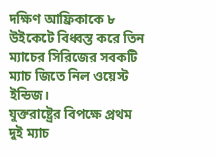দক্ষিণ আফ্রিকাকে ৮ উইকেটে বিধ্বস্ত করে তিন ম্যাচের সিরিজের সবকটি ম্যাচ জিতে নিল ওয়েস্ট ইন্ডিজ।
যুক্তরাষ্ট্রের বিপক্ষে প্রথম দুই ম্যাচ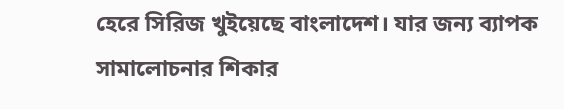হেরে সিরিজ খুইয়েছে বাংলাদেশ। যার জন্য ব্যাপক সামালোচনার শিকার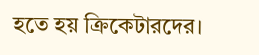হতে হয় ক্রিকেটারদের।